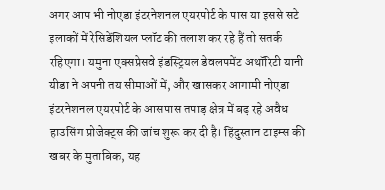अगर आप भी नोएडा इंटरनेशनल एयरपोर्ट के पास या इससे सटे इलाकों में रेसिडेंशियल प्लॉट की तलाश कर रहे हैं तो सतर्क रहिएगा। यमुना एक्सप्रेसवे इंडस्ट्रियल डेवलपमेंट अथॉरिटी यानी यीडा ने अपनी तय सीमाओं में, और खासकर आगामी नोएडा इंटरनेशनल एयरपोर्ट के आसपास तपाड़ क्षेत्र में बढ़ रहे अवैध हाउसिंग प्रोजेक्ट्स की जांच शुरू कर दी है। हिंदुस्तान टाइम्स की खबर के मुताबिक, यह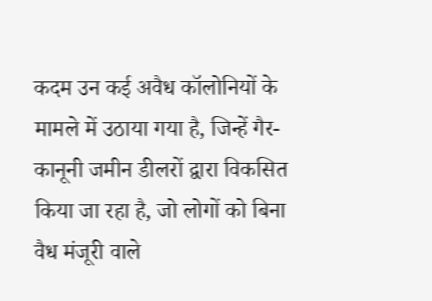कदम उन कई अवैध कॉलोनियों के मामले में उठाया गया है, जिन्हें गैर-कानूनी जमीन डीलरों द्वारा विकसित किया जा रहा है, जो लोगों को बिना वैध मंजूरी वाले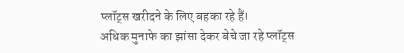प्लॉट्स खरीदने के लिए बहका रहे हैं।
अधिक मुनाफे का झांसा देकर बेचे जा रहे प्लॉट्स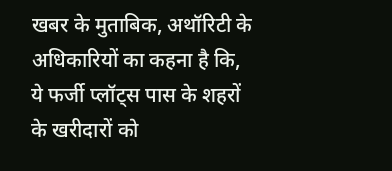खबर के मुताबिक, अथॉरिटी के अधिकारियों का कहना है कि, ये फर्जी प्लॉट्स पास के शहरों के खरीदारों को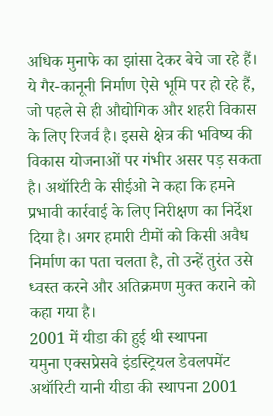अधिक मुनाफे का झांसा देकर बेचे जा रहे हैं। ये गैर-कानूनी निर्माण ऐसे भूमि पर हो रहे हैं, जो पहले से ही औद्योगिक और शहरी विकास के लिए रिजर्व है। इससे क्षेत्र की भविष्य की विकास योजनाओं पर गंभीर असर पड़ सकता है। अथॉरिटी के सीईओ ने कहा कि हमने प्रभावी कार्रवाई के लिए निरीक्षण का निर्देश दिया है। अगर हमारी टीमों को किसी अवैध निर्माण का पता चलता है, तो उन्हें तुरंत उसे ध्वस्त करने और अतिक्रमण मुक्त कराने को कहा गया है।
2001 में यीडा की हुई थी स्थापना
यमुना एक्सप्रेसवे इंडस्ट्रियल डेवलपमेंट अथॉरिटी यानी यीडा की स्थापना 2001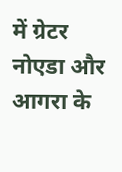में ग्रेटर नोएडा और आगरा के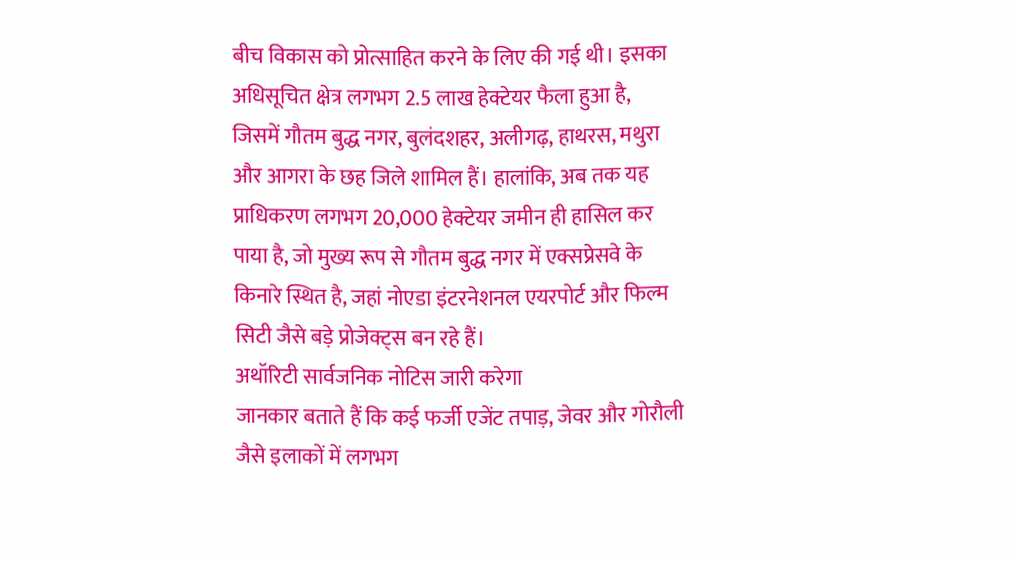बीच विकास को प्रोत्साहित करने के लिए की गई थी। इसका अधिसूचित क्षेत्र लगभग 2.5 लाख हेक्टेयर फैला हुआ है, जिसमें गौतम बुद्ध नगर, बुलंदशहर, अलीगढ़, हाथरस, मथुरा और आगरा के छह जिले शामिल हैं। हालांकि, अब तक यह प्राधिकरण लगभग 20,000 हेक्टेयर जमीन ही हासिल कर पाया है, जो मुख्य रूप से गौतम बुद्ध नगर में एक्सप्रेसवे के किनारे स्थित है, जहां नोएडा इंटरनेशनल एयरपोर्ट और फिल्म सिटी जैसे बड़े प्रोजेक्ट्स बन रहे हैं।
अथॉरिटी सार्वजनिक नोटिस जारी करेगा
जानकार बताते हैं कि कई फर्जी एजेंट तपाड़, जेवर और गोरौली जैसे इलाकों में लगभग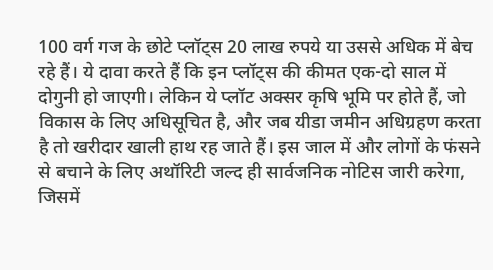100 वर्ग गज के छोटे प्लॉट्स 20 लाख रुपये या उससे अधिक में बेच रहे हैं। ये दावा करते हैं कि इन प्लॉट्स की कीमत एक-दो साल में दोगुनी हो जाएगी। लेकिन ये प्लॉट अक्सर कृषि भूमि पर होते हैं, जो विकास के लिए अधिसूचित है, और जब यीडा जमीन अधिग्रहण करता है तो खरीदार खाली हाथ रह जाते हैं। इस जाल में और लोगों के फंसने से बचाने के लिए अथॉरिटी जल्द ही सार्वजनिक नोटिस जारी करेगा, जिसमें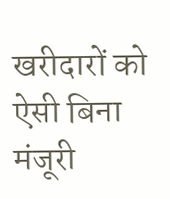खरीदारों को ऐसी बिना मंजूरी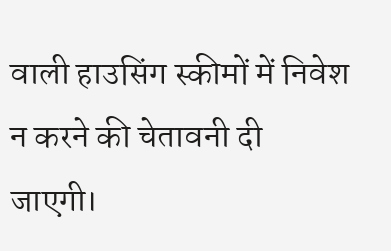वाली हाउसिंग स्कीमों में निवेश न करने की चेतावनी दी जाएगी।